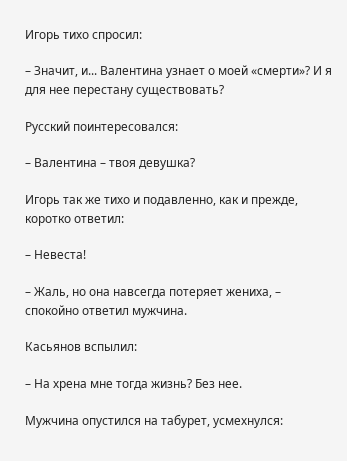Игорь тихо спросил:

– Значит, и... Валентина узнает о моей «смерти»? И я для нее перестану существовать?

Русский поинтересовался:

– Валентина – твоя девушка?

Игорь так же тихо и подавленно, как и прежде, коротко ответил:

– Невеста!

– Жаль, но она навсегда потеряет жениха, – спокойно ответил мужчина.

Касьянов вспылил:

– На хрена мне тогда жизнь? Без нее.

Мужчина опустился на табурет, усмехнулся: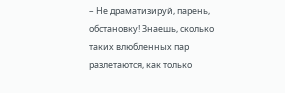– Не драматизируй, парень, обстановку! Знаешь, сколько таких влюбленных пар разлетаются, как только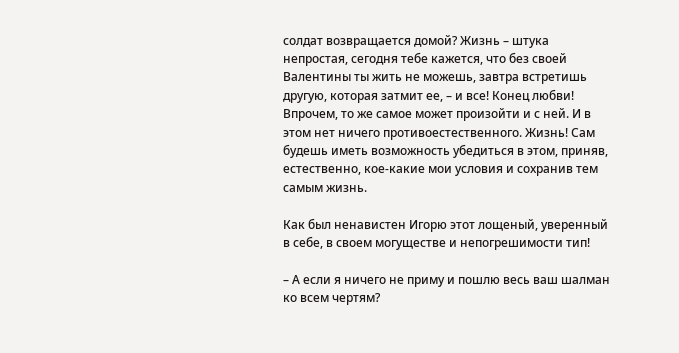солдат возвращается домой? Жизнь – штука непростая, сегодня тебе кажется, что без своей Валентины ты жить не можешь, завтра встретишь другую, которая затмит ее, – и все! Конец любви! Впрочем, то же самое может произойти и с ней. И в этом нет ничего противоестественного. Жизнь! Сам будешь иметь возможность убедиться в этом, приняв, естественно, кое-какие мои условия и сохранив тем самым жизнь.

Как был ненавистен Игорю этот лощеный, уверенный в себе, в своем могуществе и непогрешимости тип!

– А если я ничего не приму и пошлю весь ваш шалман ко всем чертям?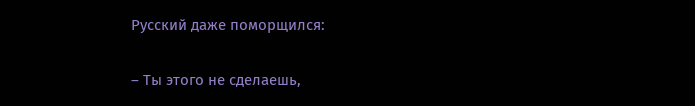Русский даже поморщился:

– Ты этого не сделаешь,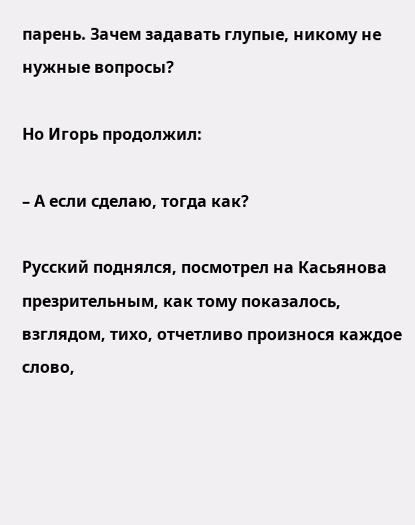парень. Зачем задавать глупые, никому не нужные вопросы?

Но Игорь продолжил:

– А если сделаю, тогда как?

Русский поднялся, посмотрел на Касьянова презрительным, как тому показалось, взглядом, тихо, отчетливо произнося каждое слово,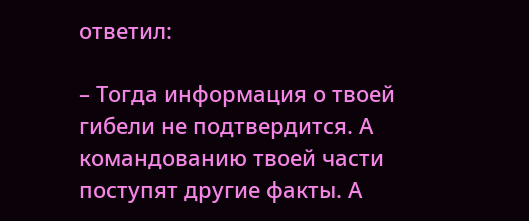ответил:

– Тогда информация о твоей гибели не подтвердится. А командованию твоей части поступят другие факты. А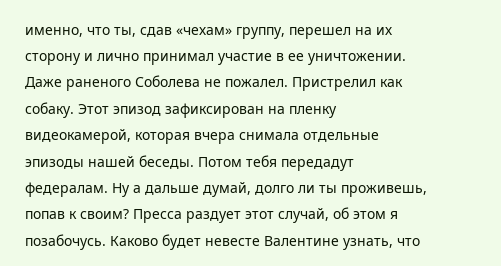именно, что ты, сдав «чехам» группу, перешел на их сторону и лично принимал участие в ее уничтожении. Даже раненого Соболева не пожалел. Пристрелил как собаку. Этот эпизод зафиксирован на пленку видеокамерой, которая вчера снимала отдельные эпизоды нашей беседы. Потом тебя передадут федералам. Ну а дальше думай, долго ли ты проживешь, попав к своим? Пресса раздует этот случай, об этом я позабочусь. Каково будет невесте Валентине узнать, что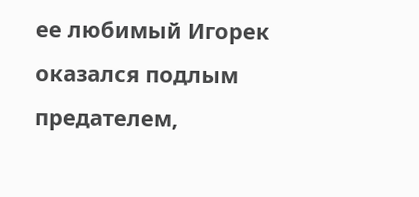ее любимый Игорек оказался подлым предателем,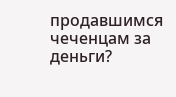продавшимся чеченцам за деньги?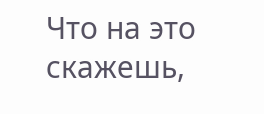Что на это скажешь,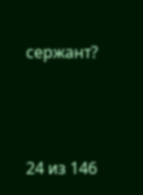сержант?



24 из 146